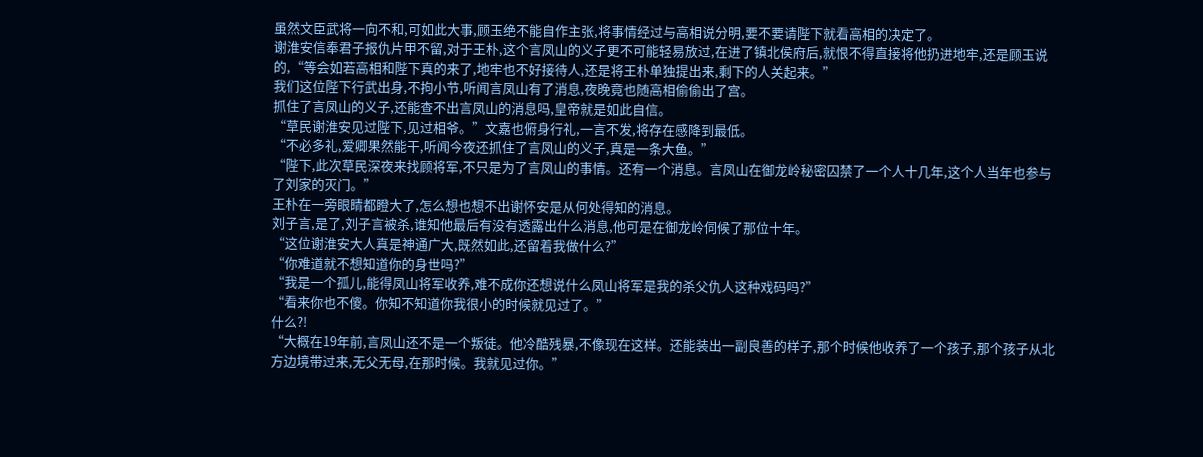虽然文臣武将一向不和,可如此大事,顾玉绝不能自作主张,将事情经过与高相说分明,要不要请陛下就看高相的决定了。
谢淮安信奉君子报仇片甲不留,对于王朴,这个言凤山的义子更不可能轻易放过,在进了镇北侯府后,就恨不得直接将他扔进地牢,还是顾玉说的,“等会如若高相和陛下真的来了,地牢也不好接待人,还是将王朴单独提出来,剩下的人关起来。”
我们这位陛下行武出身,不拘小节,听闻言凤山有了消息,夜晚竟也随高相偷偷出了宫。
抓住了言凤山的义子,还能查不出言凤山的消息吗,皇帝就是如此自信。
“草民谢淮安见过陛下,见过相爷。”文嘉也俯身行礼,一言不发,将存在感降到最低。
“不必多礼,爱卿果然能干,听闻今夜还抓住了言凤山的义子,真是一条大鱼。”
“陛下,此次草民深夜来找顾将军,不只是为了言凤山的事情。还有一个消息。言凤山在御龙岭秘密囚禁了一个人十几年,这个人当年也参与了刘家的灭门。”
王朴在一旁眼睛都瞪大了,怎么想也想不出谢怀安是从何处得知的消息。
刘子言,是了,刘子言被杀,谁知他最后有没有透露出什么消息,他可是在御龙岭伺候了那位十年。
“这位谢淮安大人真是神通广大,既然如此,还留着我做什么?”
“你难道就不想知道你的身世吗?”
“我是一个孤儿,能得凤山将军收养,难不成你还想说什么凤山将军是我的杀父仇人这种戏码吗?”
“看来你也不傻。你知不知道你我很小的时候就见过了。”
什么?!
“大概在19年前,言凤山还不是一个叛徒。他冷酷残暴,不像现在这样。还能装出一副良善的样子,那个时候他收养了一个孩子,那个孩子从北方边境带过来,无父无母,在那时候。我就见过你。”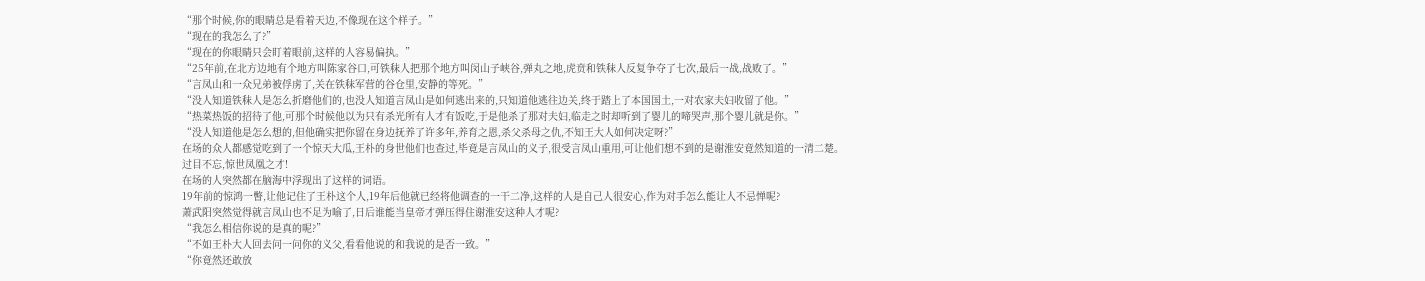“那个时候,你的眼睛总是看着天边,不像现在这个样子。”
“现在的我怎么了?”
“现在的你眼睛只会盯着眼前,这样的人容易偏执。”
“25年前,在北方边地有个地方叫陈家谷口,可铁秣人把那个地方叫闵山子峡谷,弹丸之地,虎贲和铁秣人反复争夺了七次,最后一战,战败了。”
“言凤山和一众兄弟被俘虏了,关在铁秣军营的谷仓里,安静的等死。”
“没人知道铁秣人是怎么折磨他们的,也没人知道言凤山是如何逃出来的,只知道他逃往边关,终于踏上了本国国土,一对农家夫妇收留了他。”
“热菜热饭的招待了他,可那个时候他以为只有杀光所有人才有饭吃,于是他杀了那对夫妇,临走之时却听到了婴儿的啼哭声,那个婴儿就是你。”
“没人知道他是怎么想的,但他确实把你留在身边抚养了许多年,养育之恩,杀父杀母之仇,不知王大人如何决定呀?”
在场的众人都感觉吃到了一个惊天大瓜,王朴的身世他们也查过,毕竟是言凤山的义子,很受言凤山重用,可让他们想不到的是谢淮安竟然知道的一清二楚。
过目不忘,惊世凤凰之才!
在场的人突然都在脑海中浮现出了这样的词语。
19年前的惊鸿一瞥,让他记住了王朴这个人,19年后他就已经将他调查的一干二净,这样的人是自己人很安心,作为对手怎么能让人不忌惮呢?
萧武阳突然觉得就言凤山也不足为喻了,日后谁能当皇帝才弹压得住谢淮安这种人才呢?
“我怎么相信你说的是真的呢?”
“不如王朴大人回去问一问你的义父,看看他说的和我说的是否一致。”
“你竟然还敢放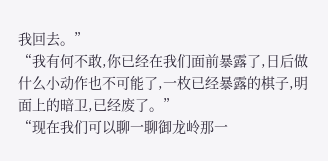我回去。”
“我有何不敢,你已经在我们面前暴露了,日后做什么小动作也不可能了,一枚已经暴露的棋子,明面上的暗卫,已经废了。”
“现在我们可以聊一聊御龙岭那一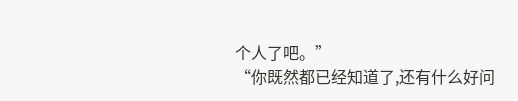个人了吧。”
“你既然都已经知道了,还有什么好问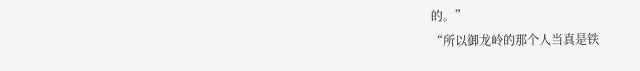的。”
“所以御龙岭的那个人当真是铁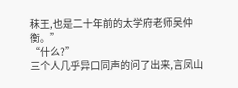秣王,也是二十年前的太学府老师吴仲衡。”
“什么?”
三个人几乎异口同声的问了出来,言凤山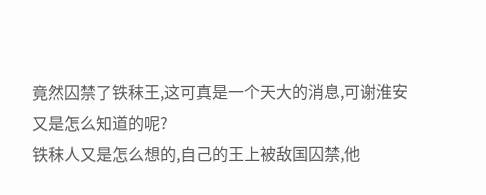竟然囚禁了铁秣王,这可真是一个天大的消息,可谢淮安又是怎么知道的呢?
铁秣人又是怎么想的,自己的王上被敌国囚禁,他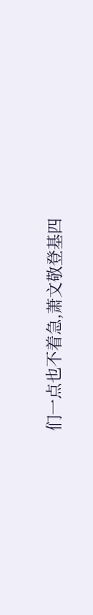们一点也不着急,萧文敬登基四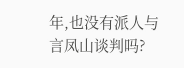年,也没有派人与言凤山谈判吗?